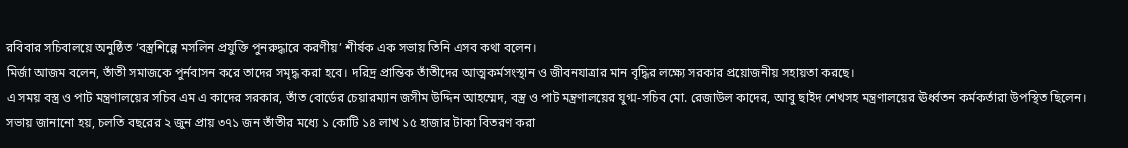রবিবার সচিবালয়ে অনুষ্ঠিত ‘বস্ত্রশিল্পে মসলিন প্রযুক্তি পুনরুদ্ধারে করণীয়’ শীর্ষক এক সভায় তিনি এসব কথা বলেন।
মির্জা আজম বলেন, তাঁতী সমাজকে পুর্নবাসন করে তাদের সমৃদ্ধ করা হবে। দরিদ্র প্রান্তিক তাঁতীদের আত্মকর্মসংস্থান ও জীবনযাত্রার মান বৃদ্ধির লক্ষ্যে সরকার প্রয়োজনীয় সহায়তা করছে।
এ সময় বস্ত্র ও পাট মন্ত্রণালয়ের সচিব এম এ কাদের সরকার, তাঁত বোর্ডের চেয়ারম্যান জসীম উদ্দিন আহম্মেদ, বস্ত্র ও পাট মন্ত্রণালয়ের যুগ্ম-সচিব মো. রেজাউল কাদের, আবু ছাইদ শেখসহ মন্ত্রণালয়ের ঊর্ধ্বতন কর্মকর্তারা উপস্থিত ছিলেন।
সভায় জানানো হয়, চলতি বছরের ২ জুন প্রায় ৩৭১ জন তাঁতীর মধ্যে ১ কোটি ১৪ লাখ ১৫ হাজার টাকা বিতরণ করা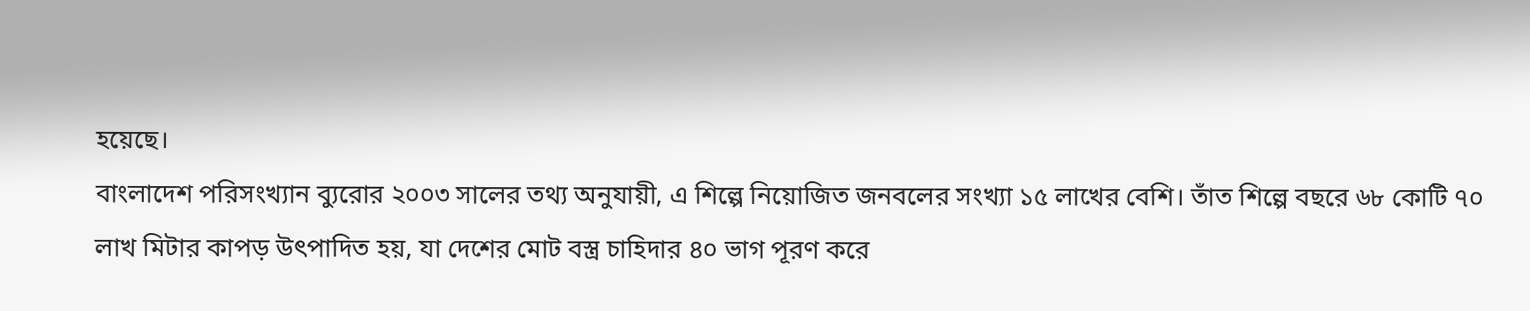হয়েছে।
বাংলাদেশ পরিসংখ্যান ব্যুরোর ২০০৩ সালের তথ্য অনুযায়ী, এ শিল্পে নিয়োজিত জনবলের সংখ্যা ১৫ লাখের বেশি। তাঁত শিল্পে বছরে ৬৮ কোটি ৭০ লাখ মিটার কাপড় উৎপাদিত হয়, যা দেশের মোট বস্ত্র চাহিদার ৪০ ভাগ পূরণ করে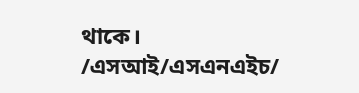থাকে।
/এসআই/এসএনএইচ/